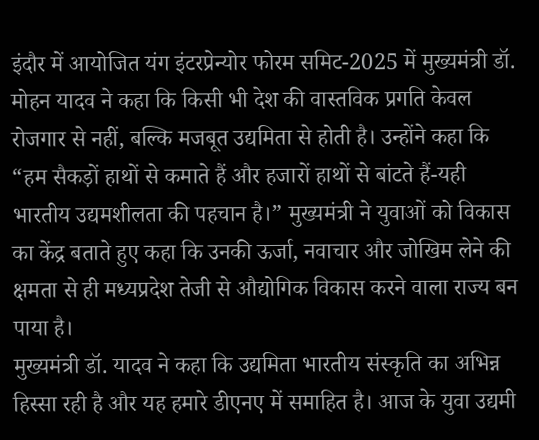इंदौर में आयोजित यंग इंटरप्रेन्योर फोरम समिट-2025 में मुख्यमंत्री डॉ. मोहन यादव ने कहा कि किसी भी देश की वास्तविक प्रगति केवल रोजगार से नहीं, बल्कि मजबूत उद्यमिता से होती है। उन्होंने कहा कि “हम सैकड़ों हाथों से कमाते हैं और हजारों हाथों से बांटते हैं-यही भारतीय उद्यमशीलता की पहचान है।” मुख्यमंत्री ने युवाओं को विकास का केंद्र बताते हुए कहा कि उनकी ऊर्जा, नवाचार और जोखिम लेने की क्षमता से ही मध्यप्रदेश तेजी से औद्योगिक विकास करने वाला राज्य बन पाया है।
मुख्यमंत्री डॉ. यादव ने कहा कि उद्यमिता भारतीय संस्कृति का अभिन्न हिस्सा रही है और यह हमारे डीएनए में समाहित है। आज के युवा उद्यमी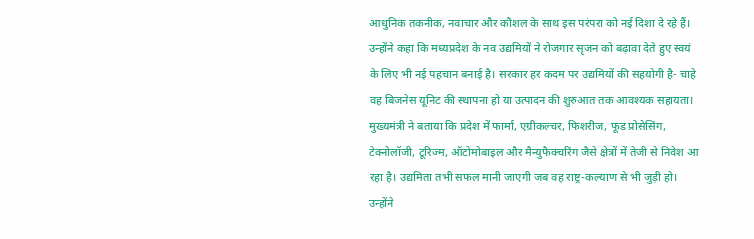आधुनिक तकनीक, नवाचार और कौशल के साथ इस परंपरा को नई दिशा दे रहे हैं। उन्होंने कहा कि मध्यप्रदेश के नव उद्यमियों ने रोजगार सृजन को बढ़ावा देते हुए स्वयं के लिए भी नई पहचान बनाई है। सरकार हर कदम पर उद्यमियों की सहयोगी है- चाहे वह बिजनेस यूनिट की स्थापना हो या उत्पादन की शुरुआत तक आवश्यक सहायता।
मुख्यमंत्री ने बताया कि प्रदेश में फार्मा, एग्रीकल्चर, फिशरीज, फूड प्रोसेसिंग, टेक्नोलॉजी, टूरिज्म, ऑटोमोबाइल और मैन्युफैक्चरिंग जैसे क्षेत्रों में तेजी से निवेश आ रहा है। उद्यमिता तभी सफल मानी जाएगी जब वह राष्ट्र-कल्याण से भी जुड़ी हो। उन्होंने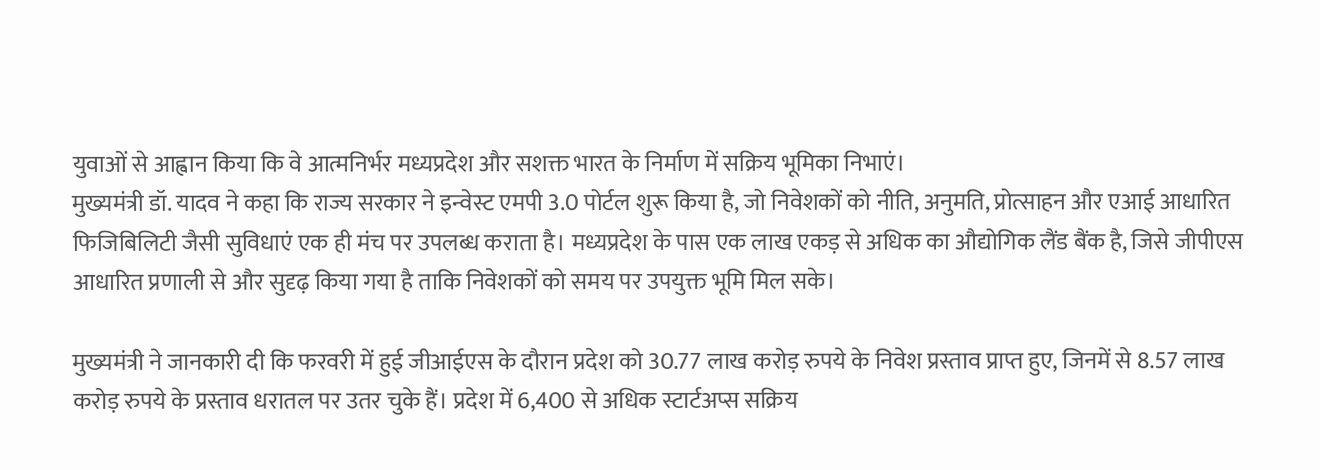युवाओं से आह्वान किया कि वे आत्मनिर्भर मध्यप्रदेश और सशक्त भारत के निर्माण में सक्रिय भूमिका निभाएं।
मुख्यमंत्री डॉ. यादव ने कहा कि राज्य सरकार ने इन्वेस्ट एमपी 3.0 पोर्टल शुरू किया है, जो निवेशकों को नीति, अनुमति, प्रोत्साहन और एआई आधारित फिजिबिलिटी जैसी सुविधाएं एक ही मंच पर उपलब्ध कराता है। मध्यप्रदेश के पास एक लाख एकड़ से अधिक का औद्योगिक लैंड बैंक है, जिसे जीपीएस आधारित प्रणाली से और सुदृढ़ किया गया है ताकि निवेशकों को समय पर उपयुक्त भूमि मिल सके।

मुख्यमंत्री ने जानकारी दी कि फरवरी में हुई जीआईएस के दौरान प्रदेश को 30.77 लाख करोड़ रुपये के निवेश प्रस्ताव प्राप्त हुए, जिनमें से 8.57 लाख करोड़ रुपये के प्रस्ताव धरातल पर उतर चुके हैं। प्रदेश में 6,400 से अधिक स्टार्टअप्स सक्रिय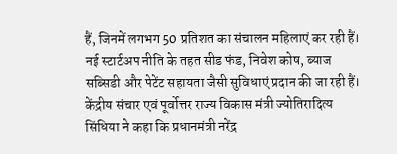हैं, जिनमें लगभग 50 प्रतिशत का संचालन महिलाएं कर रही हैं। नई स्टार्टअप नीति के तहत सीड फंड, निवेश कोष, ब्याज सब्सिडी और पेटेंट सहायता जैसी सुविधाएं प्रदान की जा रही हैं।
केंद्रीय संचार एवं पूर्वोत्तर राज्य विकास मंत्री ज्योतिरादित्य सिंधिया ने कहा कि प्रधानमंत्री नरेंद्र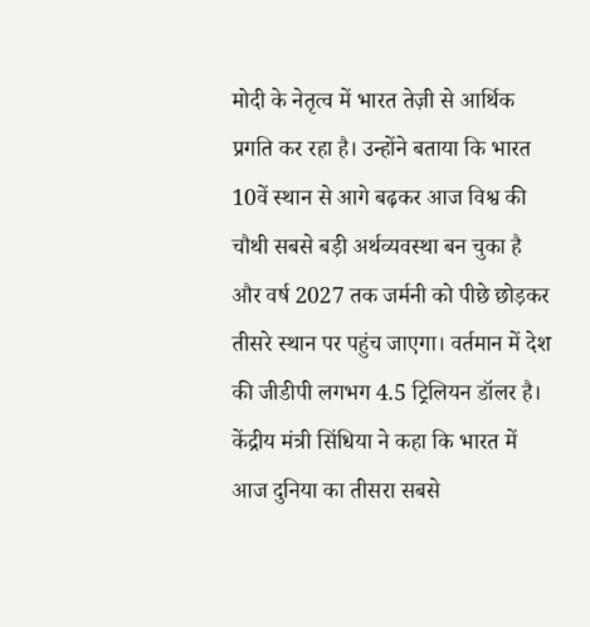मोदी के नेतृत्व में भारत तेज़ी से आर्थिक प्रगति कर रहा है। उन्होंने बताया कि भारत 10वें स्थान से आगे बढ़कर आज विश्व की चौथी सबसे बड़ी अर्थव्यवस्था बन चुका है और वर्ष 2027 तक जर्मनी को पीछे छोड़कर तीसरे स्थान पर पहुंच जाएगा। वर्तमान में देश की जीडीपी लगभग 4.5 ट्रिलियन डॉलर है।
केंद्रीय मंत्री सिंधिया ने कहा कि भारत में आज दुनिया का तीसरा सबसे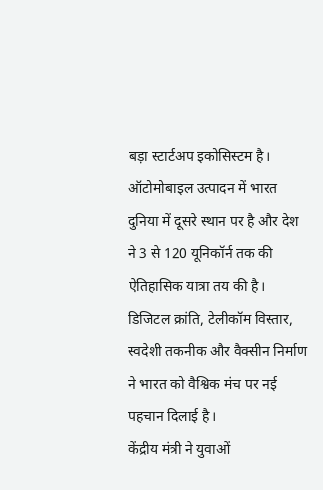बड़ा स्टार्टअप इकोसिस्टम है। ऑटोमोबाइल उत्पादन में भारत दुनिया में दूसरे स्थान पर है और देश ने 3 से 120 यूनिकॉर्न तक की ऐतिहासिक यात्रा तय की है। डिजिटल क्रांति, टेलीकॉम विस्तार, स्वदेशी तकनीक और वैक्सीन निर्माण ने भारत को वैश्विक मंच पर नई पहचान दिलाई है।
केंद्रीय मंत्री ने युवाओं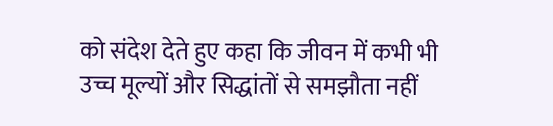को संदेश देते हुए कहा कि जीवन में कभी भी उच्च मूल्यों और सिद्धांतों से समझौता नहीं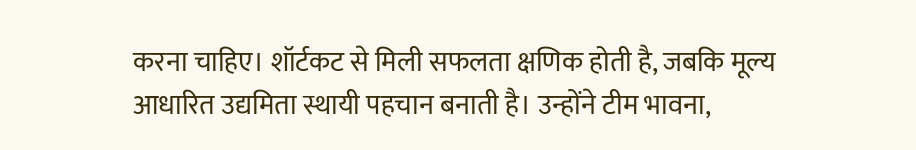करना चाहिए। शॉर्टकट से मिली सफलता क्षणिक होती है, जबकि मूल्य आधारित उद्यमिता स्थायी पहचान बनाती है। उन्होंने टीम भावना,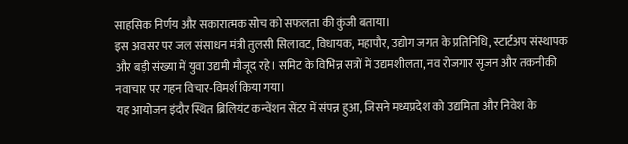साहसिक निर्णय और सकारात्मक सोच को सफलता की कुंजी बताया।
इस अवसर पर जल संसाधन मंत्री तुलसी सिलावट, विधायक, महापौर, उद्योग जगत के प्रतिनिधि, स्टार्टअप संस्थापक और बड़ी संख्या में युवा उद्यमी मौजूद रहे। समिट के विभिन्न सत्रों में उद्यमशीलता, नव रोजगार सृजन और तकनीकी नवाचार पर गहन विचार-विमर्श किया गया।
यह आयोजन इंदौर स्थित ब्रिलियंट कन्वेंशन सेंटर में संपन्न हुआ, जिसने मध्यप्रदेश को उद्यमिता और निवेश के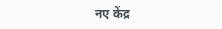नए केंद्र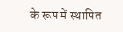के रूप में स्थापित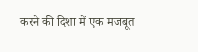करने की दिशा में एक मजबूत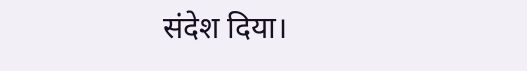संदेश दिया।